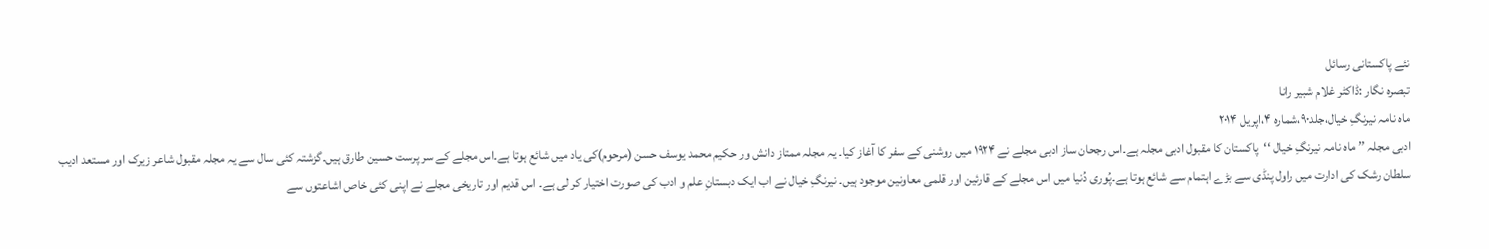نئے پاکستانی رسائل
تبصرہ نگار :ڈاکٹر غلام شبیر رانا
ماہ نامہ نیرنگِ خیال،جلد۹۰،شمارہ ۴،اپریل ۲۰۱۴
ادبی مجلہ ’’ ماہ نامہ نیرنگِ خیال ‘‘پاکستان کا مقبول ادبی مجلہ ہے۔اس رجحان ساز ادبی مجلے نے ۱۹۲۴ میں روشنی کے سفر کا آغاز کیا۔ یہ مجلہ ممتاز دانش ور حکیم محمد یوسف حسن (مرحوم)کی یاد میں شائع ہوتا ہے۔اس مجلے کے سر پرست حسین طارق ہیں۔گزشتہ کئی سال سے یہ مجلہ مقبول شاعر زیرک اور مستعد ادیب سلطان رشک کی ادارت میں راول پنڈی سے بڑے اہتمام سے شائع ہوتا ہے۔پُوری دُنیا میں اس مجلے کے قارئین اور قلمی معاونین موجود ہیں۔ نیرنگِ خیال نے اب ایک دبستانِ علم و ادب کی صورت اختیار کر لی ہے۔ اس قدیم اور تاریخی مجلے نے اپنی کئی خاص اشاعتوں سے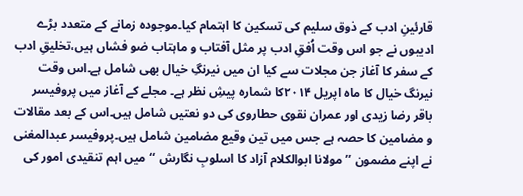قارئینِ ادب کے ذوق سلیم کی تسکین کا اہتمام کیا۔موجودہ زمانے کے متعدد بڑے ادیبوں نے جو اس وقت اُفقِ ادب پر مثل آفتاب و ماہتاب ضو فشاں ہیں،تخلیقِ ادب کے سفر کا آغاز جن مجلات سے کیا ان میں نیرنگِ خیال بھی شامل ہے۔اس وقت نیرنگ خیال کا ماہ اپریل ۲۰۱۴کا شمارہ پیشِ نظر ہے۔ مجلے کے آغاز میں پروفیسر باقر رضا زیدی اور عمران نقوی حطاروی کی دو نعتیں شامل ہیں۔اس کے بعد مقالات و مضامین کا حصہ ہے جس میں تین وقیع مضامین شامل ہیں۔پروفیسر عبدالمغنی نے اپنے مضمون ’’مولانا ابوالکلام آزاد کا اسلوبِ نگارش ‘‘میں اہم تنقیدی امور کی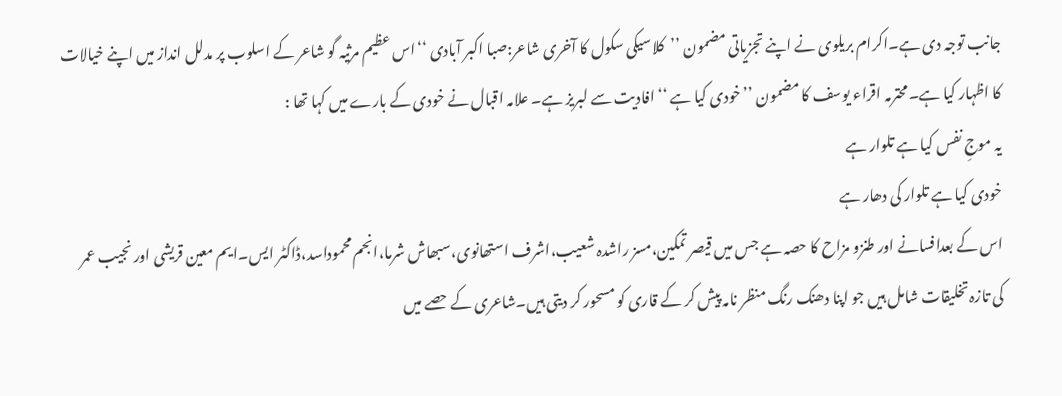جانب توجہ دی ہے۔اکرام بریلوی نے اپنے تجزیاتی مضمون ’’کلاسیکی سکول کا آخری شاعر:صبا اکبر آبادی ‘‘اس عظیم مرثیہ گو شاعر کے اسلوب پر مدلل انداز میں اپنے خیالات کا اظہار کیا ہے۔محترمہ اقراء یوسف کا مضمون ’’خودی کیا ہے ‘‘افادیت سے لبریز ہے۔ علامہ اقبال نے خودی کے بارے میں کہا تھا :
یہ موجِ نفس کیا ہے تلوار ہے
خودی کیا ہے تلوار کی دھار ہے
اس کے بعدافسانے اور طنزو مزاح کا حصہ ہے جس میں قیصر تمکین،مسز راشدہ شعیب،اشرف استھانوی،سبھاش شرما،انجم محموداسد،ڈاکٹر ایس۔ایم معین قریشی اور نجیب عمر کی تازہ تخلیقات شامل ہیں جو اپنا دھنک رنگ منظر نامہ پیش کر کے قاری کو مسحور کر دیتی ہیں۔شاعری کے حصے میں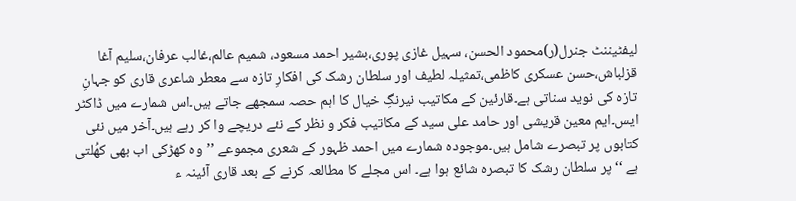لیفٹیننٹ جنرل(ر)محمود الحسن، سہیل غازی پوری،بشیر احمد مسعود، شمیم عالم،غالب عرفان،سلیم آغا قزلباش،حسن عسکری کاظمی،تمثیلہ لطیف اور سلطان رشک کی افکارِ تازہ سے معطر شاعری قاری کو جہانِ تازہ کی نوید سناتی ہے۔قارئین کے مکاتیب نیرنگِ خیال کا اہم حصہ سمجھے جاتے ہیں۔اس شمارے میں ڈاکٹر ایس۔ایم معین قریشی اور حامد علی سید کے مکاتیب فکر و نظر کے نئے دریچے وا کر رہے ہیں۔آخر میں نئی کتابوں پر تبصرے شامل ہیں۔موجودہ شمارے میں احمد ظہور کے شعری مجموعے ’’وہ کھڑکی اب بھی کھُلتی ہے ‘‘پر سلطان رشک کا تبصرہ شائع ہوا ہے۔ اس مجلے کا مطالعہ کرنے کے بعد قاری آئینہ ء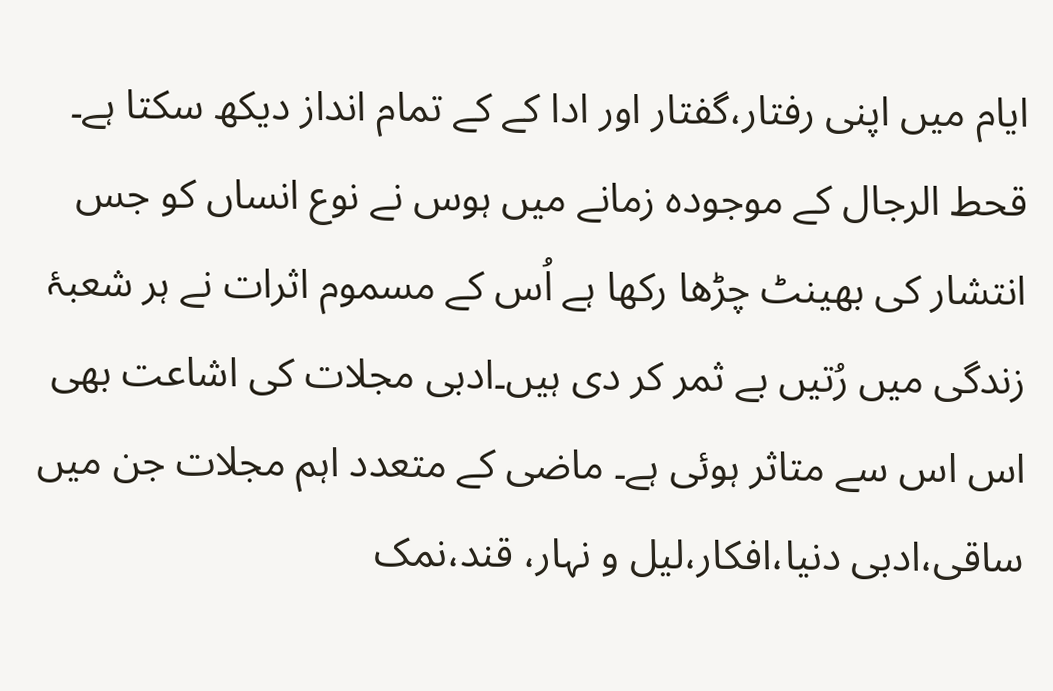ایام میں اپنی رفتار،گفتار اور ادا کے کے تمام انداز دیکھ سکتا ہے۔
قحط الرجال کے موجودہ زمانے میں ہوس نے نوع انساں کو جس انتشار کی بھینٹ چڑھا رکھا ہے اُس کے مسموم اثرات نے ہر شعبۂ زندگی میں رُتیں بے ثمر کر دی ہیں۔ادبی مجلات کی اشاعت بھی اس اس سے متاثر ہوئی ہے۔ ماضی کے متعدد اہم مجلات جن میں ساقی،ادبی دنیا،افکار،لیل و نہار، قند،نمک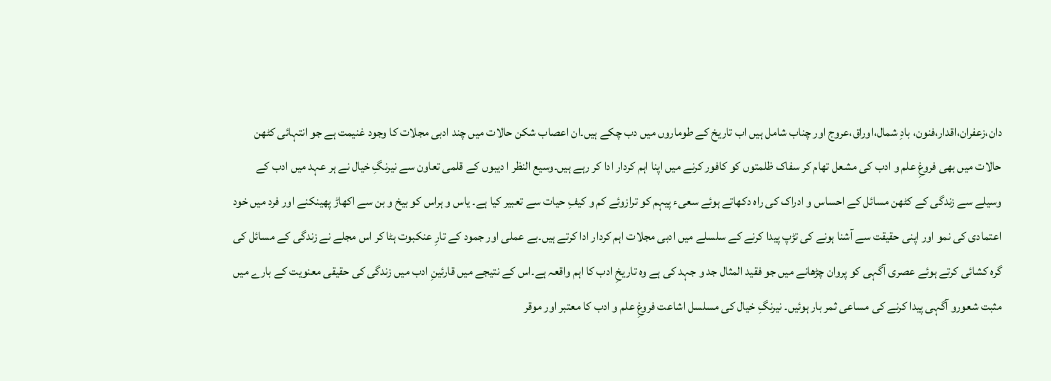دان،زعفران،اقدار،فنون، بادِ شمال،اوراق،عروج اور چناب شامل ہیں اب تاریخ کے طوماروں میں دب چکے ہیں۔ان اعصاب شکن حالات میں چند ادبی مجلات کا وجود غنیمت ہے جو انتہائی کٹھن حالات میں بھی فروغِ علم و ادب کی مشعل تھام کر سفاک ظلمتوں کو کافور کرنے میں اپنا اہم کردار ادا کر رہے ہیں۔وسیع النظر ا دیبوں کے قلمی تعاون سے نیرنگِ خیال نے ہر عہد میں ادب کے وسیلے سے زندگی کے کٹھن مسائل کے احساس و ادراک کی راہ دکھاتے ہوئے سعیء پیہم کو ترازوئے کم و کیفِ حیات سے تعبیر کیا ہے۔ یاس و ہراس کو بیخ و بن سے اکھاڑ پھینکنے اور فرد میں خود اعتمادی کی نمو اور اپنی حقیقت سے آشنا ہونے کی تڑپ پیدا کرنے کے سلسلے میں ادبی مجلات اہم کردار ادا کرتے ہیں۔بے عملی اور جمود کے تارِ عنکبوت ہٹا کر اس مجلے نے زندگی کے مسائل کی گرہ کشائی کرتے ہوئے عصری آگہی کو پروان چڑھانے میں جو فقید المثال جد و جہد کی ہے وہ تاریخِ ادب کا اہم واقعہ ہے۔اس کے نتیجے میں قارئینِ ادب میں زندگی کی حقیقی معنویت کے بارے میں مثبت شعورو آگہی پیدا کرنے کی مساعی ثمر بار ہوئیں۔ نیرنگِ خیال کی مسلسل اشاعت فروغِ علم و ادب کا معتبر اور موقر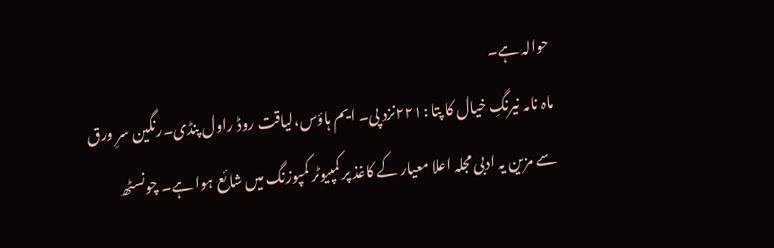حوالہ ہے۔
ماہ نامہ نیرنگِ خیال کا پتا :۲۲۱نزد پی۔ ایم ہاؤس،لیاقت روڈ راول پنڈی۔رنگین سرِ ورق سے مزین یہ ادبی مجلہ اعلا معیار کے کاغذ پر کمپیوٹر کمپوزنگ میں شائع ہوا ہے۔ چونسٹھ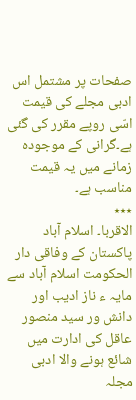صفحات پر مشتمل اس ادبی مجلے کی قیمت اسّی روپے مقرر کی گئی ہے۔گرانی کے موجودہ زمانے میں یہ قیمت مناسب ہے۔
٭٭٭
الاقربا۔ اسلام آباد
پاکستان کے وفاقی دار الحکومت اسلام آباد سے مایہ ء ناز ادیب اور دانش ور سید منصور عاقل کی ادارت میں شائع ہونے والا ادبی مجلہ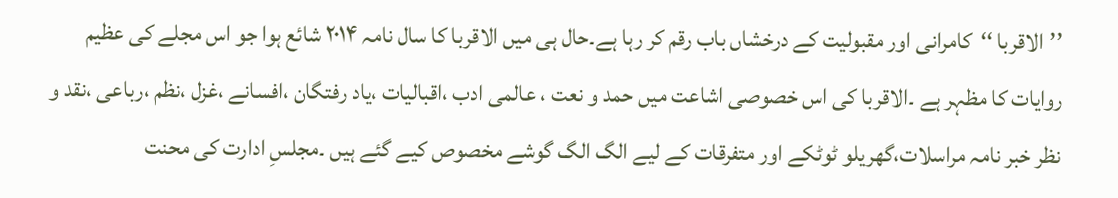’’الاقربا ‘‘کامرانی اور مقبولیت کے درخشاں باب رقم کر رہا ہے۔حال ہی میں الاقربا کا سال نامہ ۲۰۱۴ شائع ہوا جو اس مجلے کی عظیم روایات کا مظہر ہے ۔الاقربا کی اس خصوصی اشاعت میں حمد و نعت ، عالمی ادب ،اقبالیات ،یاد رفتگان ،افسانے ،غزل ،نظم ،رباعی ،نقد و نظر خبر نامہ مراسلات،گھریلو ٹوٹکے اور متفرقات کے لیے الگ الگ گوشے مخصوص کیے گئے ہیں ۔مجلسِ ادارت کی محنت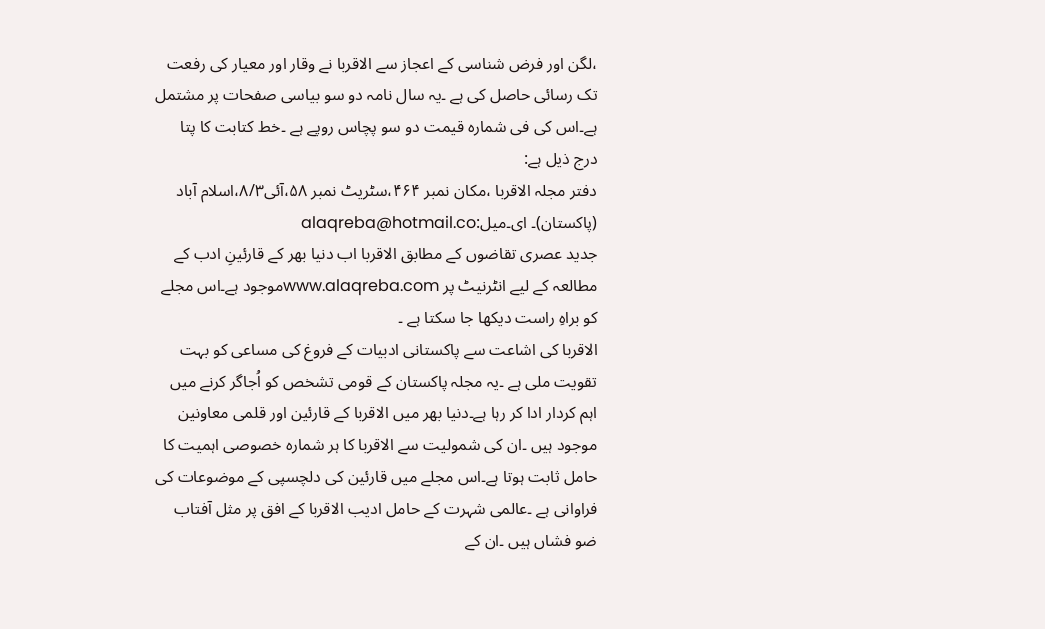،لگن اور فرض شناسی کے اعجاز سے الاقربا نے وقار اور معیار کی رفعت تک رسائی حاصل کی ہے ۔یہ سال نامہ دو سو بیاسی صفحات پر مشتمل ہے۔اس کی فی شمارہ قیمت دو سو پچاس روپے ہے ۔خط کتابت کا پتا درج ذیل ہے:
دفتر مجلہ الاقربا ،مکان نمبر ۴۶۴،سٹریٹ نمبر ۵۸،آئی۸/۳،اسلام آباد (پاکستان)۔ ای۔میل:alaqreba@hotmail.co
جدید عصری تقاضوں کے مطابق الاقربا اب دنیا بھر کے قارئینِ ادب کے مطالعہ کے لیے انٹرنیٹ پر www.alaqreba.comموجود ہے۔اس مجلے کو براہِ راست دیکھا جا سکتا ہے ۔
الاقربا کی اشاعت سے پاکستانی ادبیات کے فروغ کی مساعی کو بہت تقویت ملی ہے ۔یہ مجلہ پاکستان کے قومی تشخص کو اُجاگر کرنے میں اہم کردار ادا کر رہا ہے۔دنیا بھر میں الاقربا کے قارئین اور قلمی معاونین موجود ہیں ۔ان کی شمولیت سے الاقربا کا ہر شمارہ خصوصی اہمیت کا حامل ثابت ہوتا ہے۔اس مجلے میں قارئین کی دلچسپی کے موضوعات کی فراوانی ہے ۔عالمی شہرت کے حامل ادیب الاقربا کے افق پر مثل آفتاب ضو فشاں ہیں ۔ان کے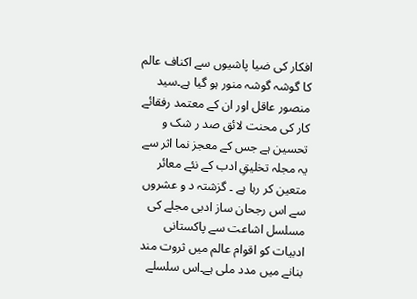افکار کی ضیا پاشیوں سے اکناف عالم کا گوشہ گوشہ منور ہو گیا ہے۔سید منصور عاقل اور ان کے معتمد رفقائے کار کی محنت لائق صد ر شک و تحسین ہے جس کے معجز نما اثر سے یہ مجلہ تخلیقِ ادب کے نئے معائر متعین کر رہا ہے ۔ گزشتہ د و عشروں سے اس رجحان ساز ادبی مجلے کی مسلسل اشاعت سے پاکستانی ادبیات کو اقوام عالم میں ثروت مند بنانے میں مدد ملی ہے۔اس سلسلے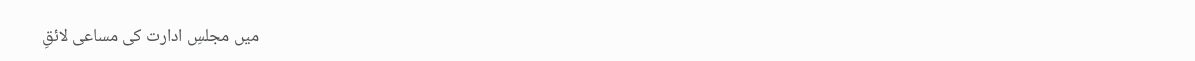میں مجلسِ ادارت کی مساعی لائقِ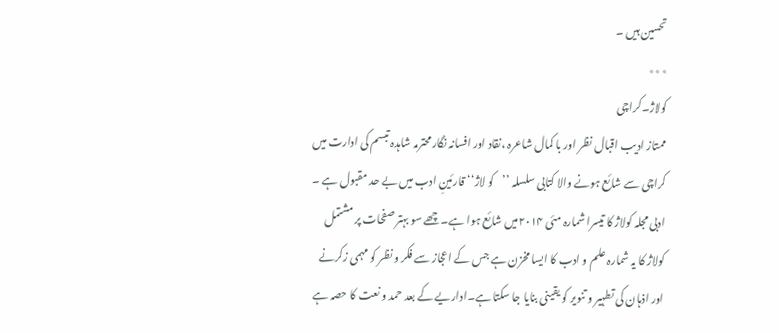تحسین ہیں ۔
٭٭٭
کولاژ۔کراچی
ممتاز ادیب اقبال نظر اور با کمال شاعرہ ،نقاد اور افسانہ نگار محترمہ شاہدہ تبسم کی ادارت میں کراچی سے شائع ہونے والا کتابی سلسلہ ’’کو لاژ‘‘ قارئینِ ادب میں بے حد مقبول ہے ۔ ادبی مجلہ کولاژ کا تیسرا شمارہ مئی ۲۰۱۴میں شائع ہوا ہے۔چھے سو بہتر صفحات پر مشتمل کولاژ کا یہ شمارہ علم و ادب کا ایسا مخزن ہے جس کے اعجاز سے فکر و نظر کو مہمی زکرنے اور اذہان کی تطہیر و تنویر کو یقینی بنایا جا سکتا ہے۔اداریے کے بعد حمد و نعت کا حصہ ہے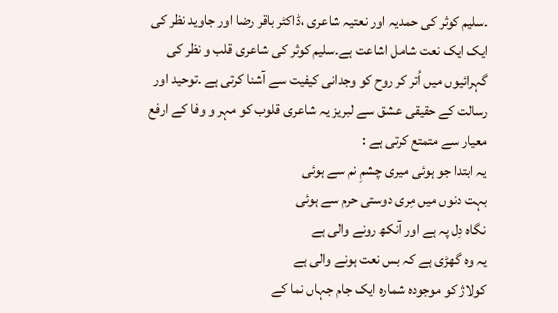۔سلیم کوثر کی حمدیہ اور نعتیہ شاعری ،ڈاکٹر باقر رضا اور جاوید نظر کی ایک ایک نعت شامل اشاعت ہے۔سلیم کوثر کی شاعری قلب و نظر کی گہرائیوں میں اُتر کر روح کو وجدانی کیفیت سے آشنا کرتی ہے ۔توحید اور رسالت کے حقیقی عشق سے لبریز یہ شاعری قلوب کو مہر و وفا کے ارفع معیار سے متمتع کرتی ہے :
یہ ابتدا جو ہوئی میری چشمِ نم سے ہوئی
بہت دنوں میں مِری دوستی حرم سے ہوئی
نگاہ دِل پہ ہے اور آنکھ رونے والی ہے
یہ وہ گھڑی ہے کہ بس نعت ہونے والی ہے
کولاژ کو موجودہ شمارہ ایک جام جہاں نما کے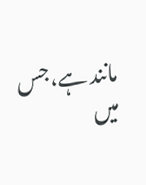مانند ہے،جس میں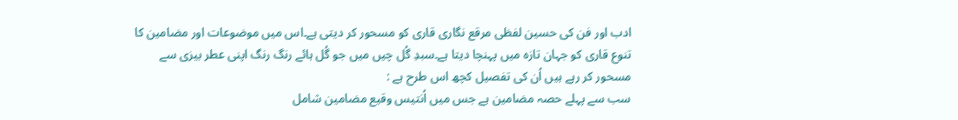ادب اور فن کی حسین لفظی مرقع نگاری قاری کو مسحور کر دیتی ہے۔اس میں موضوعات اور مضامین کا تنوع قاری کو جہان تازہ میں پہنچا دیتا ہے۔سبدِ گُل چیں میں جو گُل ہائے رنگ رنگ اپنی عطر بیزی سے مسحور کر رہے ہیں اُن کی تفصیل کچھ اس طرح ہے :
سب سے پہلے حصہ مضامین ہے جس میں اُنتیس وقیع مضامین شامل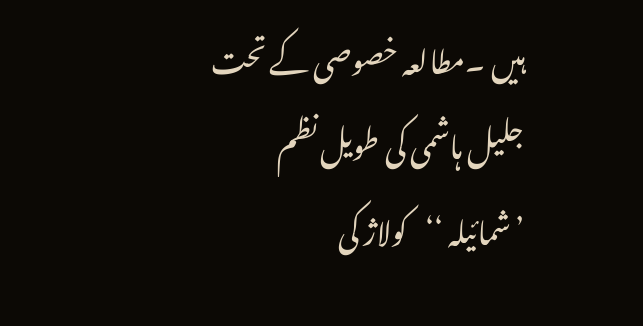ہیں ۔مطالعہ خصوصی کے تحت جلیل ہاشمی کی طویل نظم ’شمائیلہ ‘‘کولاژ کی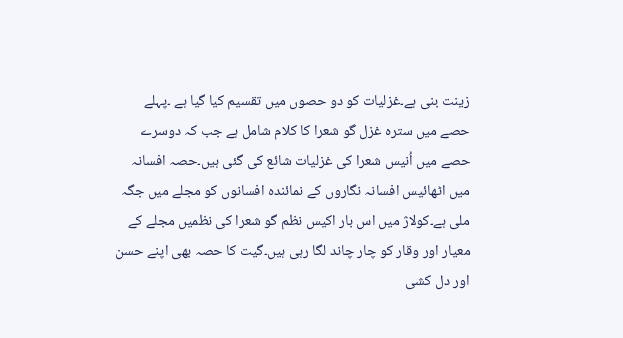زینت بنی ہے۔غزلیات کو دو حصوں میں تقسیم کیا گیا ہے ۔پہلے حصے میں سترہ غزل گو شعرا کا کلام شامل ہے جب کہ دوسرے حصے میں اُنیس شعرا کی غزلیات شائع کی گئی ہیں۔حصہ افسانہ میں اٹھائیس افسانہ نگاروں کے نمائندہ افسانوں کو مجلے میں جگہ ملی ہے۔کولاژ میں اس بار اکیس نظم گو شعرا کی نظمیں مجلے کے معیار اور وقار کو چار چاند لگا رہی ہیں۔گیت کا حصہ بھی اپنے حسن اور دل کشی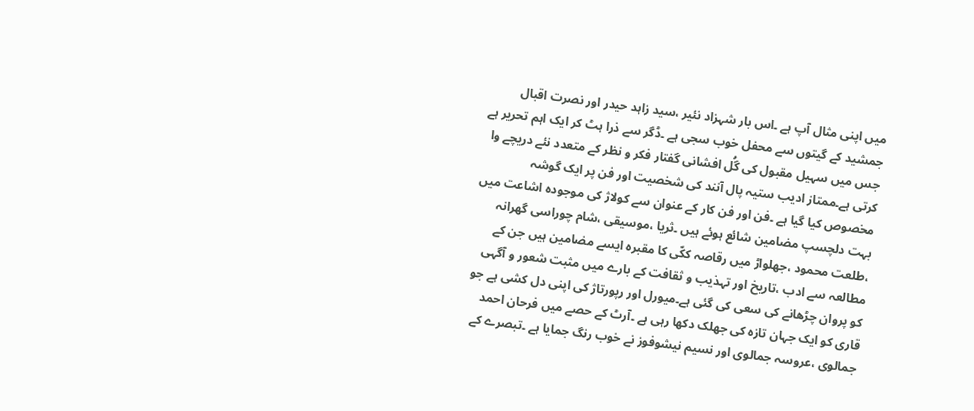میں اپنی مثال آپ ہے ۔اس بار شہزاد نئیر ،سید زاہد حیدر اور نصرت اقبال جمشید کے گیتوں سے محفل خوب سجی ہے ۔ڈگر سے ذرا ہٹ کر ایک اہم تحریر ہے جس میں سہیل مقبول کی گُل افشانی گفتار فکر و نظر کے متعدد نئے دریچے وا کرتی ہے۔ممتاز ادیب ستیہ پال آنند کی شخصیت اور فن پر ایک گوشہ مخصوص کیا گیا ہے ۔فن اور فن کار کے عنوان سے کولاژ کی موجودہ اشاعت میں بہت دلچسپ مضامین شائع ہوئے ہیں ۔ثریا ،موسیقی ،شام چوراسی گھرانہ ،طلعت محمود ،جھلواڑ میں رقاصہ ککّی کا مقبرہ ایسے مضامین ہیں جن کے مطالعہ سے ادب ،تاریخ اور تہذیب و ثقافت کے بارے میں مثبت شعور و آگہی کو پروان چڑھانے کی سعی کی گئی ہے۔میورل اور رپورتاژ کی اپنی دل کشی ہے جو قاری کو ایک جہان تازہ کی جھلک دکھا رہی ہے ۔آرٹ کے حصے میں فرحان احمد جمالوی ،عروسہ جمالوی اور نسیم نیشوفوز نے خوب رنگ جمایا ہے ۔تبصرے کے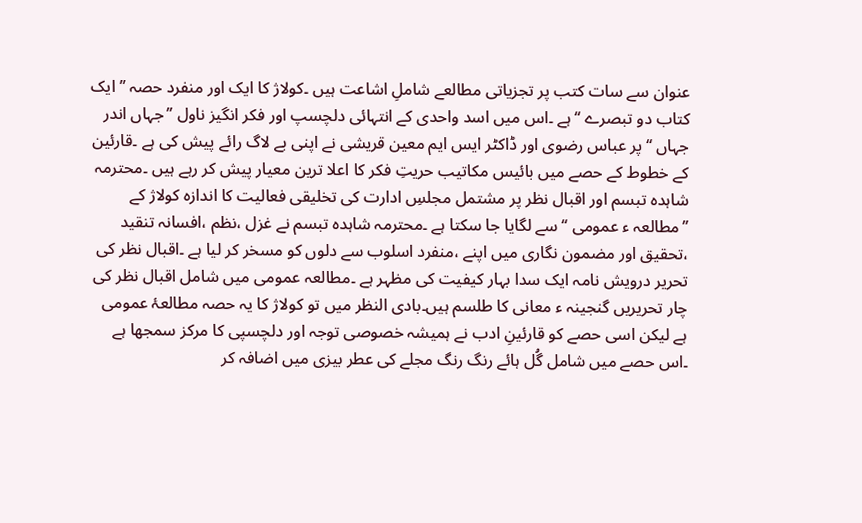عنوان سے سات کتب پر تجزیاتی مطالعے شاملِ اشاعت ہیں ۔کولاژ کا ایک اور منفرد حصہ ’’ایک کتاب دو تبصرے ‘‘ہے ۔اس میں اسد واحدی کے انتہائی دلچسپ اور فکر انگیز ناول ’’جہاں اندر جہاں ‘‘پر عباس رضوی اور ڈاکٹر ایس ایم معین قریشی نے اپنی بے لاگ رائے پیش کی ہے ۔قارئین کے خطوط کے حصے میں بائیس مکاتیب حریتِ فکر کا اعلا ترین معیار پیش کر رہے ہیں ۔محترمہ شاہدہ تبسم اور اقبال نظر پر مشتمل مجلسِ ادارت کی تخلیقی فعالیت کا اندازہ کولاژ کے ’’مطالعہ ء عمومی ‘‘سے لگایا جا سکتا ہے ۔محترمہ شاہدہ تبسم نے غزل ،نظم ،افسانہ تنقید ،تحقیق اور مضمون نگاری میں اپنے ،منفرد اسلوب سے دلوں کو مسخر کر لیا ہے ۔اقبال نظر کی تحریر درویش نامہ ایک سدا بہار کیفیت کی مظہر ہے ۔مطالعہ عمومی میں شامل اقبال نظر کی چار تحریریں گنجینہ ء معانی کا طلسم ہیں۔بادی النظر میں تو کولاژ کا یہ حصہ مطالعۂ عمومی ہے لیکن اسی حصے کو قارئینِ ادب نے ہمیشہ خصوصی توجہ اور دلچسپی کا مرکز سمجھا ہے ۔اس حصے میں شامل گُل ہائے رنگ رنگ مجلے کی عطر بیزی میں اضافہ کر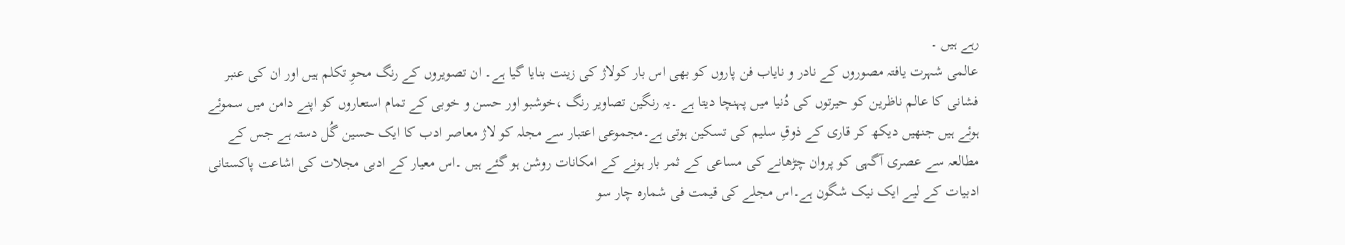رہے ہیں ۔
عالمی شہرت یافتہ مصوروں کے نادر و نایاب فن پاروں کو بھی اس بار کولاژ کی زینت بنایا گیا ہے۔ ان تصویروں کے رنگ محوِ تکلم ہیں اور ان کی عنبر فشانی کا عالم ناظرین کو حیرتوں کی دُنیا میں پہنچا دیتا ہے ۔یہ رنگین تصاویر رنگ ،خوشبو اور حسن و خوبی کے تمام استعاروں کو اپنے دامن میں سموئے ہوئے ہیں جنھیں دیکھ کر قاری کے ذوقِ سلیم کی تسکین ہوتی ہے۔مجموعی اعتبار سے مجلہ کو لاژ معاصر ادب کا ایک حسین گُل دستہ ہے جس کے مطالعہ سے عصری آگہی کو پروان چڑھانے کی مساعی کے ثمر بار ہونے کے امکانات روشن ہو گئے ہیں ۔اس معیار کے ادبی مجلات کی اشاعت پاکستانی ادبیات کے لیے ایک نیک شگون ہے۔اس مجلے کی قیمت فی شمارہ چار سو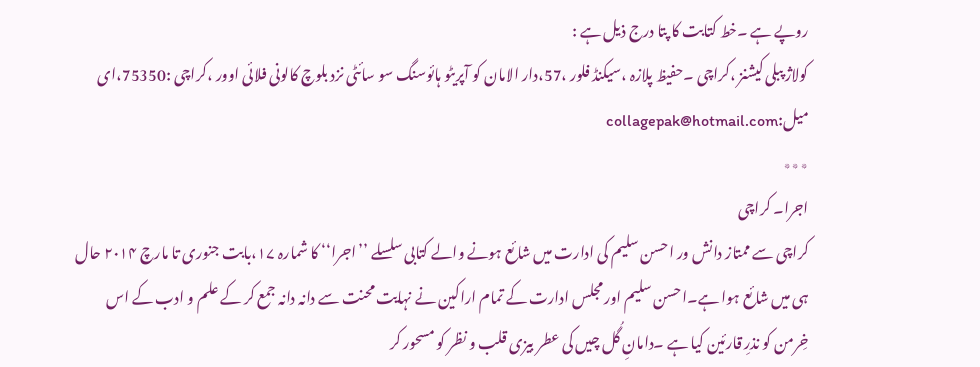روپے ہے ۔خط کتابت کا پتا درج ذیل ہے :
کولاژ پبلی کیشنز ،کراچی ۔حفیظ پلازہ ،سیکنڈ فلور ،57،دار الامان کو آپریٹو ہائوسنگ سو سائٹی نزد بلوچ کالونی فلائی اوور ،کراچی :75350،ای میل:collagepak@hotmail.com
٭٭٭
اجرا۔ کراچی
کراچی سے ممتاز دانش ور احسن سلیم کی ادارت میں شائع ہونے والے کتابی سلسلے ’’اجرا‘‘ کا شمارہ ۱۷،بابت جنوری تا مارچ ۲۰۱۴ حال ہی میں شائع ہوا ہے۔احسن سلیم اور مجلس ادارت کے تمام اراکین نے نہایت محنت سے دانہ دانہ جمع کر کے علم و ادب کے اس خِرمن کو نذرِ قارئین کیا ہے ۔دامانِ گُل چیں کی عطر بیزی قلب و نظر کو مسحور کر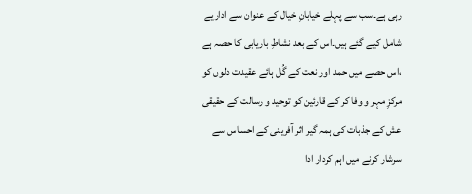رہی ہے۔سب سے پہلے خیابانِ خیال کے عنوان سے اداریے شامل کیے گئے ہیں۔اس کے بعد نشاطِ باریابی کا حصہ ہے ،اس حصے میں حمد اور نعت کے گُل ہائے عقیدت دلوں کو مرکزِ مہر و وفا کر کے قارئین کو توحید و رسالت کے حقیقی عش کے جذبات کی ہمہ گیر اثر آفرینی کے احساس سے سرشار کرنے میں اہم کردار ادا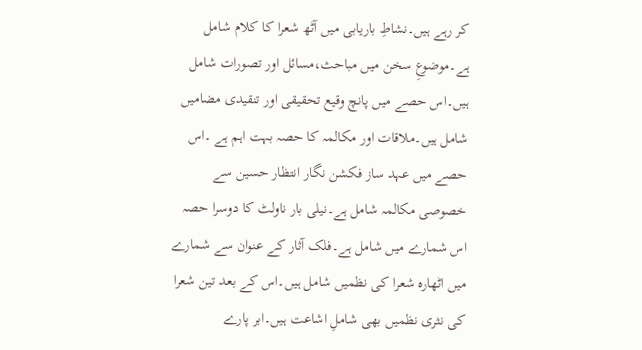کر رہے ہیں۔نشاطِ باریابی میں آٹھ شعرا کا کلام شامل ہے۔موضوعِ سخن میں مباحث،مسائل اور تصورات شامل ہیں۔اس حصے میں پانچ وقیع تحقیقی اور تنقیدی مضامیں شامل ہیں۔ملاقات اور مکالمہ کا حصہ بہت اہم ہے ۔اس حصے میں عہد ساز فکشن نگار انتظار حسین سے خصوصی مکالمہ شامل ہے۔نیلی بار ناولٹ کا دوسرا حصہ اس شمارے میں شامل ہے۔فلک آثار کے عنوان سے شمارے میں اٹھارہ شعرا کی نظمیں شامل ہیں۔اس کے بعد تین شعرا کی نثری نظمیں بھی شاملِ اشاعت ہیں۔ابر پارے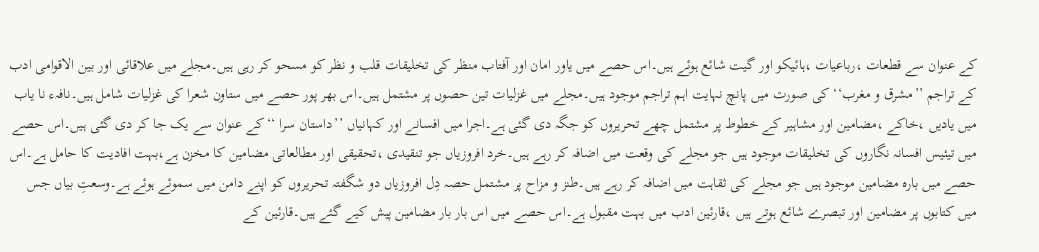کے عنوان سے قطعات ،رباعیات ،ہائیکو اور گیت شائع ہوئے ہیں۔اس حصے میں یاور امان اور آفتاب منظر کی تخلیقات قلب و نظر کو مسحو کر رہی ہیں۔مجلے میں علاقائی اور بین الاقوامی ادب کے تراجم ’’مشرق و مغرب‘‘ کی صورت میں پانچ نہایت اہم تراجم موجود ہیں۔مجلے میں غزلیات تین حصوں پر مشتمل ہیں۔اس بھر پور حصے میں ستاون شعرا کی غزلیات شامل ہیں۔نافہء نا یاب میں یادیں ،خاکے ،مضامین اور مشاہیر کے خطوط پر مشتمل چھے تحریروں کو جگہ دی گئی ہے۔اجرا میں افسانے اور کہانیاں ’’داستان سرا ‘‘کے عنوان سے یک جا کر دی گئی ہیں۔اس حصے میں تیئیس افسانہ نگاروں کی تخلیقات موجود ہیں جو مجلے کی وقعت میں اضافہ کر رہے ہیں۔خرد افروزیاں جو تنقیدی ،تحقیقی اور مطالعاتی مضامین کا مخزن ہے،بہت افادیت کا حامل ہے۔اس حصے میں بارہ مضامین موجود ہیں جو مجلے کی ثقاہت میں اضافہ کر رہے ہیں۔طنز و مزاح پر مشتمل حصہ دِل افروزیاں دو شگفتہ تحریروں کو اپنے دامن میں سموئے ہوئے ہے۔وسعتِ بیاں جس میں کتابوں پر مضامین اور تبصرے شائع ہوتے ہیں ،قارئین ادب میں بہت مقبول ہے۔اس حصے میں اس بار بار مضامین پیش کیے گئے ہیں۔قارئین کے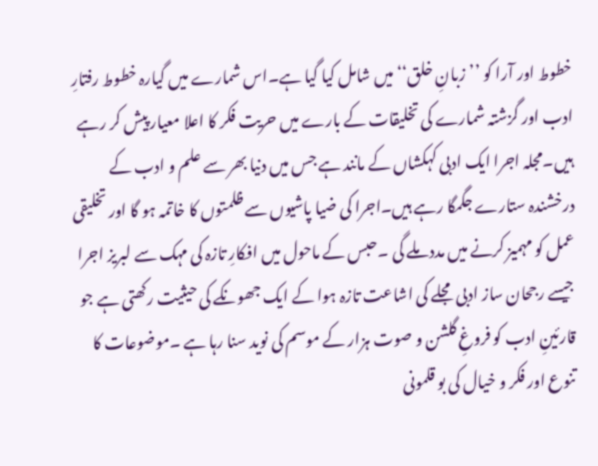خطوط اور آرا کو ’’زبانِ خلق‘‘ میں شامل کیا گیا ہے۔اس شمارے میں گیارہ خطوط رفتارِ ادب اور گزشتہ شمارے کی تخلیقات کے بارے میں حریت فکر کا اعلا معیار پیش کر رہے ہیں۔مجلہ اجرا ایک ادبی کہکشاں کے مانند ہے جس میں دنیا بھر سے علم و ادب کے درخشندہ ستارے جگمگا رہے ہیں۔اجرا کی ضیا پاشیوں سے ظلمتوں کا خاتمہ ہو گا اور تخلیقی عمل کو مہمیز کرنے میں مدد ملے گی ۔حبس کے ماحول میں افکارِ تازہ کی مہک سے لبریز اجرا جیسے رجحان ساز ادبی مجلے کی اشاعت تازہ ہوا کے ایک جھونکے کی حیثیت رکھتی ہے جو قارئینِ ادب کو فروغِ گلشن و صوت ہزار کے موسم کی نوید سنا رہا ہے ۔موضوعات کا تنوع اور فکر و خیال کی بو قلمونی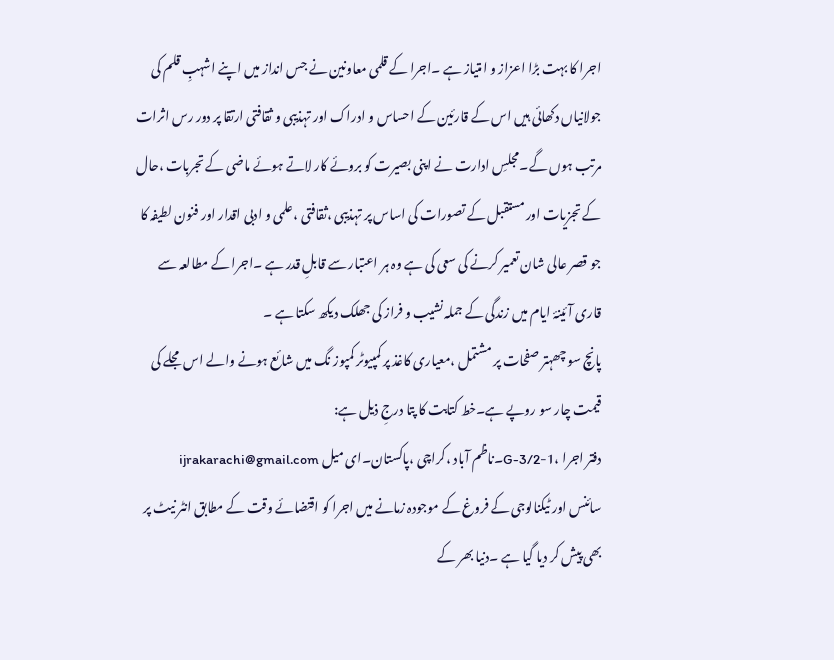اجرا کا بہت بڑا اعزاز و امتیاز ہے ۔اجرا کے قلمی معاونین نے جس انداز میں اپنے اشہبِ قلم کی جولانیاں دکھائی ہیں اس کے قارئین کے احساس و ادراک اور تہذیبی و ثقافتی ارتقا پر دور رس اثرات مرتب ہوں گے۔مجلسِ ادارت نے اپنی بصیرت کو بروئے کار لاتے ہوئے ماضی کے تجربات ،حال کے تجزیات اور مستقبل کے تصورات کی اساس پر تہذیبی ،ثقافتی ،علمی و ادبی اقدار اور فنون لطیفہ کا جو قصر عالی شان تعمیر کرنے کی سعی کی ہے وہ ہر اعتبار سے قابلِ قدر ہے ۔اجرا کے مطالعہ سے قاری آئینۂ ایام میں زندگی کے جملہ نشیب و فراز کی جھلک دیکھ سکتا ہے ۔
پانچ سو چھہتر صفحات پر مشتمل ،معیاری کاغذ پر کمپیوٹر کمپوز نگ میں شائع ہونے والے اس مجلے کی قیمت چار سو روپے ہے۔خط کتابت کا پتا درجِ ذیل ہے:
دفتر اجرا ،1-G-3/2۔ناظم آباد ،کراچی ،پاکستان۔ای میل ijrakarachi@gmail.com
سائنس اور ٹیکنالوجی کے فروغ کے موجودہ زمانے میں اجرا کو اقتضائے وقت کے مطابق انٹر نیٹ پر بھی پیش کر دیا گیا ہے ۔دنیا بھر کے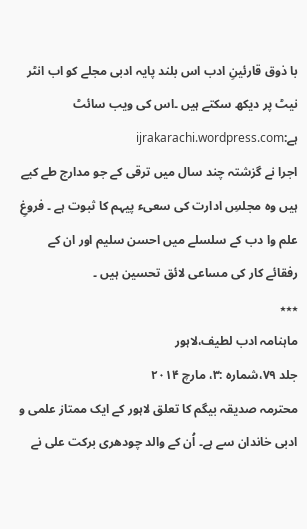با ذوق قارئینِ ادب اس بلند پایہ ادبی مجلے کو اب انٹر نیٹ پر دیکھ سکتے ہیں ۔اس کی ویب سائٹ ہے:ijrakarachi.wordpress.com
اجرا نے گزشتہ چند سال میں ترقی کے جو مدارج طے کیے ہیں وہ مجلسِ ادارت کی سعیء پیہم کا ثبوت ہے ۔ فروغِ علم وا دب کے سلسلے میں احسن سلیم اور ان کے رفقائے کار کی مساعی لائق تحسین ہیں ۔
٭٭٭
ماہنامہ ادب لطیف،لاہور
جلد ۷۹،شمارہ :۳، مارچ ۲۰۱۴
محترمہ صدیقہ بیگم کا تعلق لاہور کے ایک ممتاز علمی و ادبی خاندان سے ہے۔ اُن کے والد چودھری برکت علی نے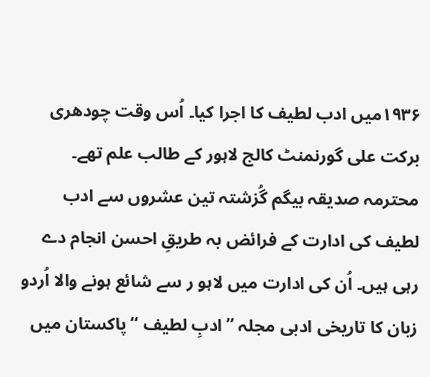۱۹۳۶میں ادب لطیف کا اجرا کیا۔ اُس وقت چودھری برکت علی گورنمنٹ کالج لاہور کے طالب علم تھے۔ محترمہ صدیقہ بیگم گُزشتہ تین عشروں سے ادب لطیف کی ادارت کے فرائض بہ طریقِ احسن انجام دے رہی ہیں۔ اُن کی ادارت میں لاہو ر سے شائع ہونے والا اُردو زبان کا تاریخی ادبی مجلہ ’’ادبِ لطیف ‘‘پاکستان میں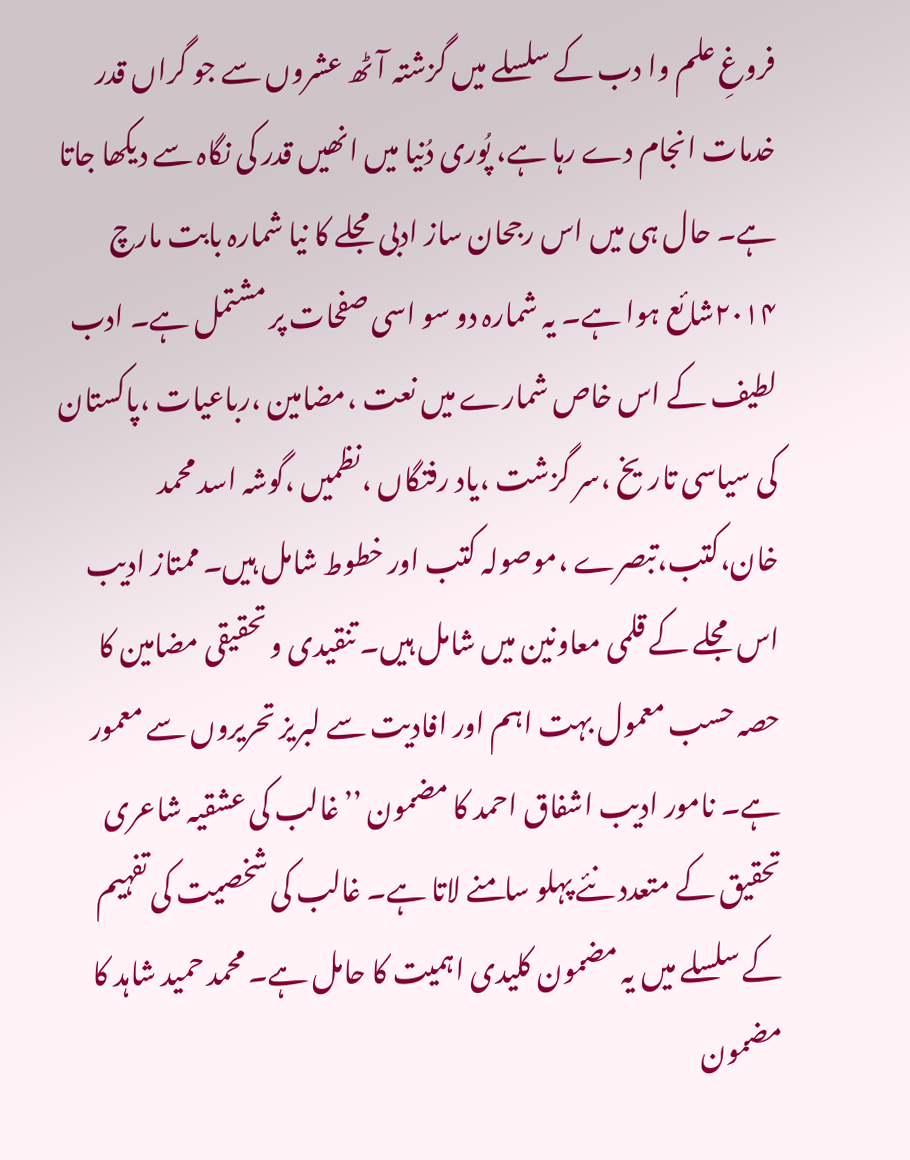فروغِ علم وا دب کے سلسلے میں گزشتہ آٹھ عشروں سے جو گراں قدر خدمات انجام دے رہا ہے، پُوری دُنیا میں انھیں قدر کی نگاہ سے دیکھا جاتا ہے۔ حال ہی میں اس رجحان ساز ادبی مجلے کا نیا شمارہ بابت مارچ ۲۰۱۴شائع ہوا ہے۔ یہ شمارہ دو سو اسی صفحات پر مشتمل ہے۔ ادب لطیف کے اس خاص شمارے میں نعت ،مضامین ،رباعیات ،پاکستان کی سیاسی تاریخ ،سر گزشت ،یاد رفتگاں ،نظمیں ،گوشہ اسد محمد خان،کتب،تبصرے ،موصولہ کتب اور خطوط شامل ہیں۔ ممتاز ادیب اس مجلے کے قلمی معاونین میں شامل ہیں۔ تنقیدی و تحقیقی مضامین کا حصہ حسب معمول بہت اہم اور افادیت سے لبریز تحریروں سے معمور ہے۔ نامور ادیب اشفاق احمد کا مضمون ’’غالب کی عشقیہ شاعری تحقیق کے متعدد نئے پہلو سامنے لاتا ہے۔ غالب کی شخصیت کی تفہیم کے سلسلے میں یہ مضمون کلیدی اہمیت کا حامل ہے۔ محمد حمید شاہد کا مضمون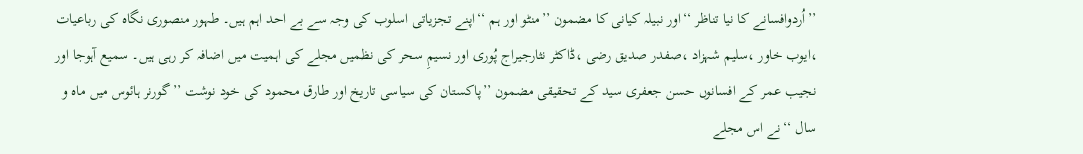’’اُردوافسانے کا نیا تناظر ‘‘اور نبیلہ کیانی کا مضمون ’’منٹو اور ہم ‘‘اپنے تجزیاتی اسلوب کی وجہ سے بے احد اہم ہیں۔ طہور منصوری نگاہ کی رباعیات ،ایوب خاور ،سلیم شہزاد ،صفدر صدیق رضی ،ڈاکٹر نثارجیراج پُوری اور نسیمِ سحر کی نظمیں مجلے کی اہمیت میں اضافہ کر رہی ہیں۔ سمیع آہوجا اور نجیب عمر کے افسانوں حسن جعفری سید کے تحقیقی مضمون ’’پاکستان کی سیاسی تاریخ اور طارق محمود کی خود نوشت ’’گورنر ہائوس میں ماہ و سال ‘‘نے اس مجلے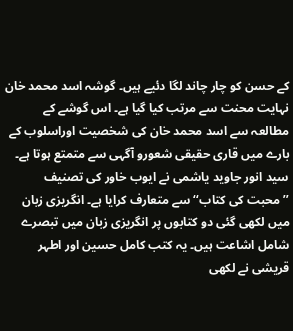کے حسن کو چار چاند لگا دئیے ہیں۔ گوشہ اسد محمد خان نہایت محنت سے مرتب کیا گیا ہے۔ اس گوشے کے مطالعہ سے اسد محمد خان کی شخصیت اوراسلوب کے بارے میں قاری حقیقی شعورو آگہی سے متمتع ہوتا ہے۔ سید انور جاوید یاشمی نے ایوب خاور کی تصنیف ’’محبت کی کتاب‘‘ سے متعارف کرایا ہے۔ انگریزی زبان میں لکھی گئی دو کتابوں پر انگریزی زبان میں تبصرے شامل اشاعت ہیں۔ یہ کتب کامل حسین اور اطہر قریشی نے لکھی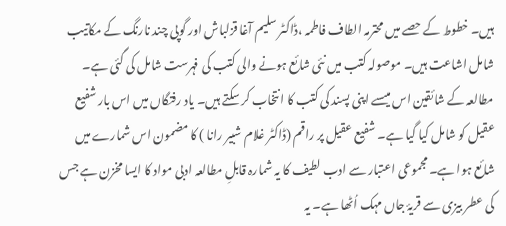ہیں۔ خطوط کے حصے میں محترمہ الطاف فاطمہ ،ڈاکٹر سلیم آغا قزلباش اور گوپی چند نارنگ کے مکاتیب شامل اشاعت ہیں۔ موصولہ کتب میں نئی شائع ہونے والی کتب کی فہرست شامل کی گئی ہے۔ مطالعہ کے شائقین اس میںسے اپنی پسند کی کتب کا انتخاب کر سکتے ہیں۔ یاد رفتگاں میں اس بار شفیع عقیل کو شامل کیا گیا ہے۔ شفیع عقیل پر راقم (ڈاکٹر غلام شبیر رانا ) کا مضمون اس شمارے میں شائع ہوا ہے۔ مجموعی اعتبار سے ادب لطیف کا یہ شمارہ قابلِ مطالعہ ادبی مواد کا ایسا مخزن ہے جس کی عطر بیزی سے قریۂ جاں مہک اُٹھا ہے۔ یہ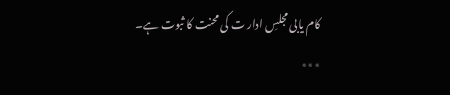کام یابی مجلسِ ادار ت کی محنت کا ثبوت ہے۔
٭٭٭